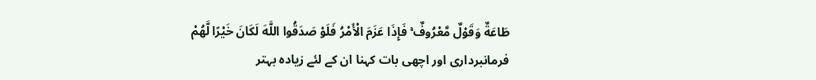طَاعَةٌ وَقَوْلٌ مَّعْرُوفٌ ۚ فَإِذَا عَزَمَ الْأَمْرُ فَلَوْ صَدَقُوا اللَّهَ لَكَانَ خَيْرًا لَّهُمْ
فرمانبرداری اور اچھی بات کہنا ان کے لئے زیادہ بہتر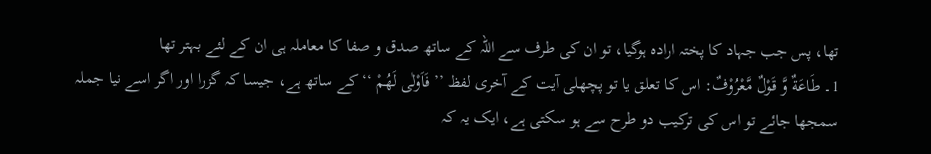تھا، پس جب جہاد کا پختہ ارادہ ہوگیا، تو ان کی طرف سے اللہ کے ساتھ صدق و صفا کا معاملہ ہی ان کے لئے بہتر تھا
1۔ طَاعَةٌ وَّ قَوْلٌ مَّعْرُوْفٌ: اس کا تعلق یا تو پچھلی آیت کے آخری لفظ ’’ فَاَوْلٰى لَهُمْ ‘‘ کے ساتھ ہے، جیسا کہ گزرا اور اگر اسے نیا جملہ سمجھا جائے تو اس کی ترکیب دو طرح سے ہو سکتی ہے، ایک یہ کہ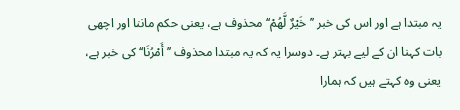یہ مبتدا ہے اور اس کی خبر ’’ خَيْرٌ لَّهُمْ‘‘ محذوف ہے، یعنی حکم ماننا اور اچھی بات کہنا ان کے لیے بہتر ہے۔ دوسرا یہ کہ یہ مبتدا محذوف ’’أَمْرُنَا‘‘ کی خبر ہے، یعنی وہ کہتے ہیں کہ ہمارا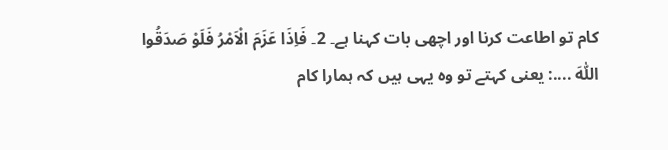کام تو اطاعت کرنا اور اچھی بات کہنا ہے۔ 2۔ فَاِذَا عَزَمَ الْاَمْرُ فَلَوْ صَدَقُوا اللّٰهَ ....: یعنی کہتے تو وہ یہی ہیں کہ ہمارا کام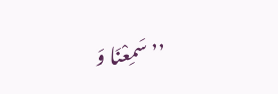’’سَمِعْنَا وَ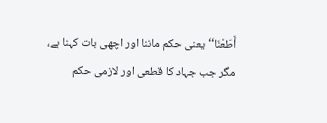أَطَعْنَا‘‘ یعنی حکم ماننا اور اچھی بات کہنا ہے، مگر جب جہاد کا قطعی اور لازمی حکم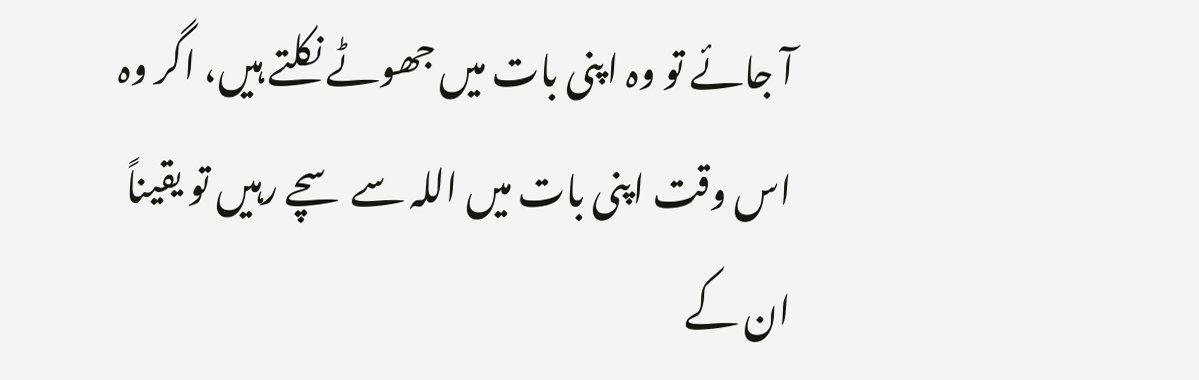آ جائے تو وہ اپنی بات میں جھوٹے نکلتے ہیں، اگر وہ اس وقت اپنی بات میں اللہ سے سچے رہیں تو یقیناً ان کے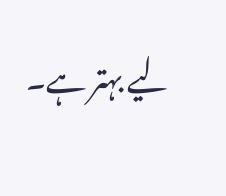لیے بہتر ہے۔